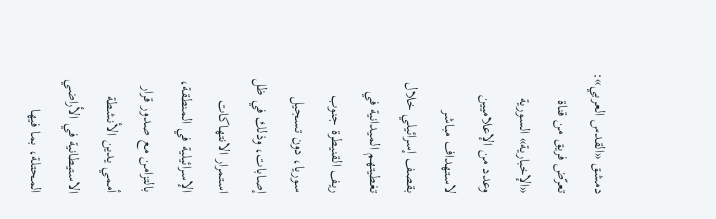دمشق «القدس العربي»: تعرّض فريق من قناة «الإخبارية» السورية وعدد من الإعلاميين لاستهداف مباشر بقصف إسرائيلي خلال تغطيتهم الميدانية في ريف القنيطرة جنوب سوريا، دون تسجيل إصابات، وذلك في ظل استمرار الانتهاكات الإسرائيلية في المنطقة، بالتزامن مع صدور قرار أممي يدين الأنشطة الاستيطانية في الأراضي المحتلة، بما فيها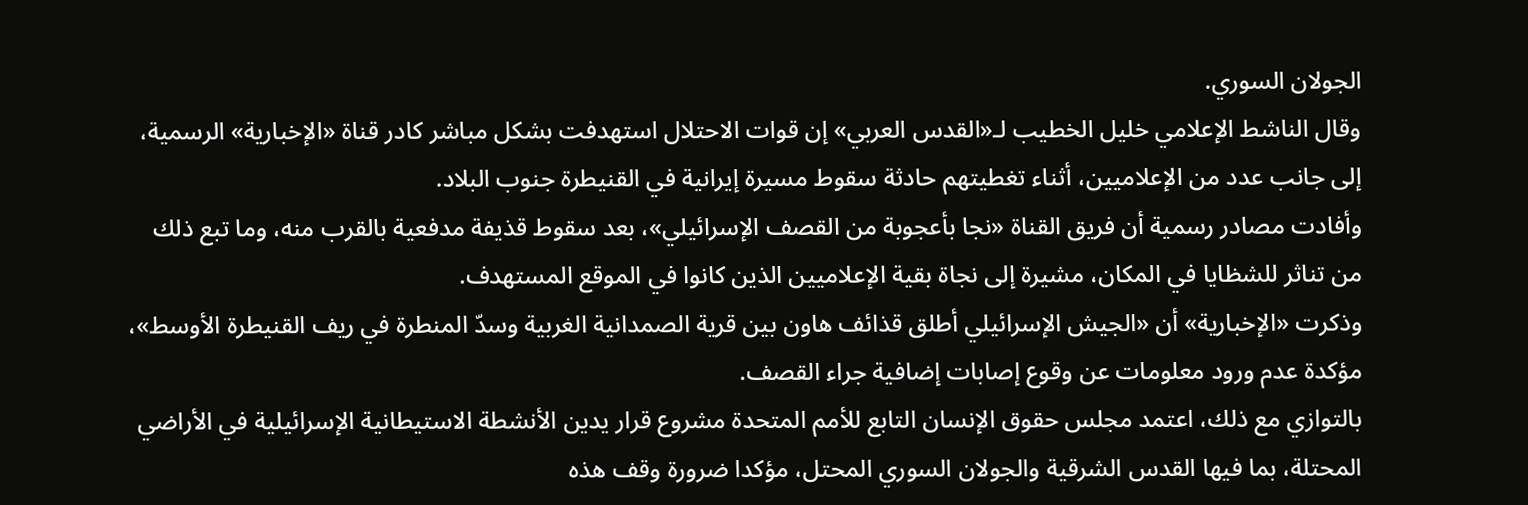الجولان السوري.
وقال الناشط الإعلامي خليل الخطيب لـ«القدس العربي» إن قوات الاحتلال استهدفت بشكل مباشر كادر قناة «الإخبارية» الرسمية، إلى جانب عدد من الإعلاميين، أثناء تغطيتهم حادثة سقوط مسيرة إيرانية في القنيطرة جنوب البلاد.
وأفادت مصادر رسمية أن فريق القناة «نجا بأعجوبة من القصف الإسرائيلي»، بعد سقوط قذيفة مدفعية بالقرب منه، وما تبع ذلك من تناثر للشظايا في المكان، مشيرة إلى نجاة بقية الإعلاميين الذين كانوا في الموقع المستهدف.
وذكرت «الإخبارية» أن «الجيش الإسرائيلي أطلق قذائف هاون بين قرية الصمدانية الغربية وسدّ المنطرة في ريف القنيطرة الأوسط»، مؤكدة عدم ورود معلومات عن وقوع إصابات إضافية جراء القصف.
بالتوازي مع ذلك، اعتمد مجلس حقوق الإنسان التابع للأمم المتحدة مشروع قرار يدين الأنشطة الاستيطانية الإسرائيلية في الأراضي المحتلة، بما فيها القدس الشرقية والجولان السوري المحتل، مؤكدا ضرورة وقف هذه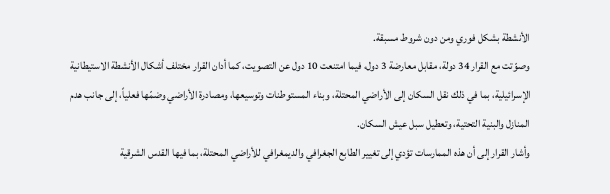الأنشطة بشكل فوري ومن دون شروط مسبقة.
وصوّتت مع القرار 34 دولة، مقابل معارضة 3 دول، فيما امتنعت 10 دول عن التصويت، كما أدان القرار مختلف أشكال الأنشطة الاستيطانية الإسرائيلية، بما في ذلك نقل السكان إلى الأراضي المحتلة، وبناء المستوطنات وتوسيعها، ومصادرة الأراضي وضمّها فعلياً، إلى جانب هدم المنازل والبنية التحتية، وتعطيل سبل عيش السكان.
وأشار القرار إلى أن هذه الممارسات تؤدي إلى تغيير الطابع الجغرافي والديمغرافي للأراضي المحتلة، بما فيها القدس الشرقية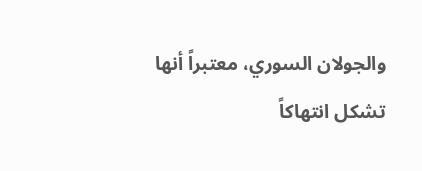والجولان السوري، معتبراً أنها تشكل انتهاكاً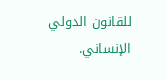للقانون الدولي الإنساني.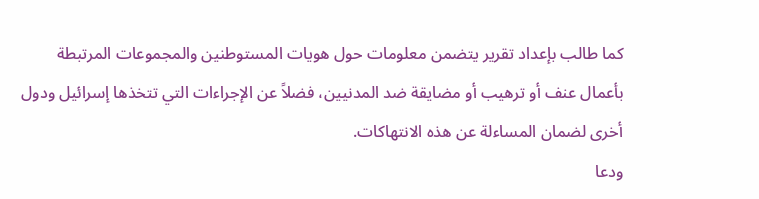كما طالب بإعداد تقرير يتضمن معلومات حول هويات المستوطنين والمجموعات المرتبطة بأعمال عنف أو ترهيب أو مضايقة ضد المدنيين، فضلاً عن الإجراءات التي تتخذها إسرائيل ودول أخرى لضمان المساءلة عن هذه الانتهاكات.
ودعا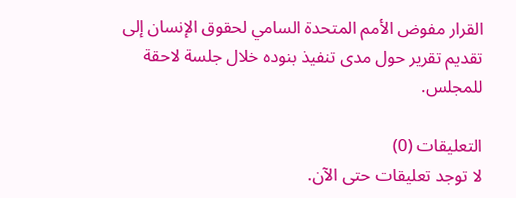القرار مفوض الأمم المتحدة السامي لحقوق الإنسان إلى تقديم تقرير حول مدى تنفيذ بنوده خلال جلسة لاحقة للمجلس.

التعليقات (0)
لا توجد تعليقات حتى الآن.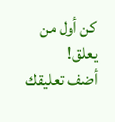كن أول من يعلق!
أضف تعليقك